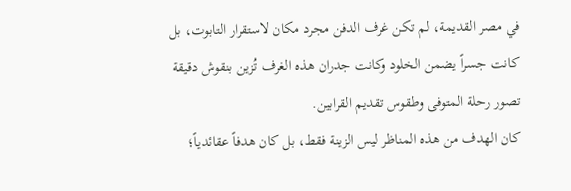في مصر القديمة، لم تكن غرف الدفن مجرد مكان لاستقرار التابوت، بل كانت جسراً يضمن الخلود وكانت جدران هذه الغرف تُزين بنقوش دقيقة تصور رحلة المتوفى وطقوس تقديم القرابين.
كان الهدف من هذه المناظر ليس الزينة فقط، بل كان هدفاً عقائدياً؛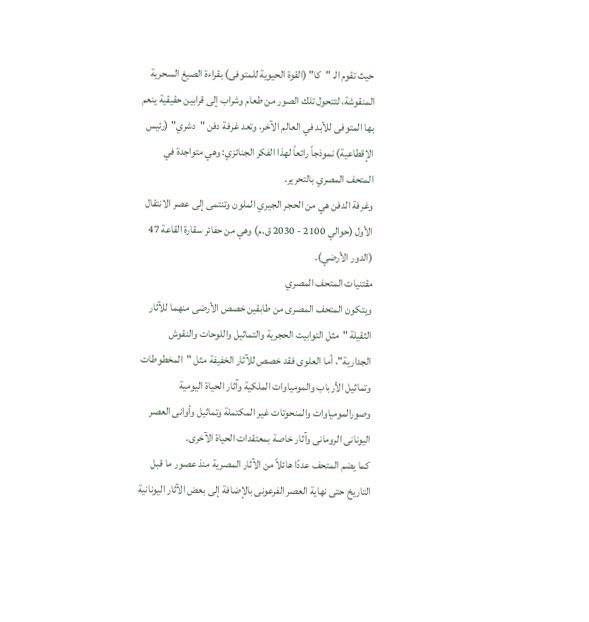حيث تقوم الـ "كا" (القوة الحيوية للمتوفى) بقراءة الصيغ السحرية المنقوشة، لتتحول تلك الصور من طعام وشراب إلى قرابين حقيقية ينعم بها المتوفى للأبد في العالم الآخر، وتعد غرفة دفن "دشري" (رئيس الإقطاعية) نموذجاً رائعاً لهذا الفكر الجنائزي: وهي متواجدة في المتحف المصري بالتحرير.
وغرفة الدفن هي من الحجر الجيري الملون وتنتمى إلى عصر الانتقال الأول (حوالي 2100 - 2030 ق.م) وهي من حفائر سقارة القاعة 47 (الدور الأرضي).
مقتنيات المتحف المصري
ويتكون المتحف المصرى من طابقين خصص الأرضى منهما للآثار الثقيلة "مثل التوابيت الحجرية والتماثيل واللوحات والنقوش الجدارية"، أما العلوى فقد خصص للآثار الخفيفة مثل "المخطوطات وتماثيل الأرباب والمومياوات الملكية وآثار الحياة اليومية وصورالمومياوات والمنحوتات غير المكتملة وتماثيل وأوانى العصر اليونانى الرومانى وآثار خاصة بمعتقدات الحياة الآخرى.
كما يضم المتحف عددًا هائلاً من الآثار المصرية منذ عصور ما قبل التاريخ حتى نهاية العصر الفرعونى بالإضافة إلى بعض الآثار اليونانية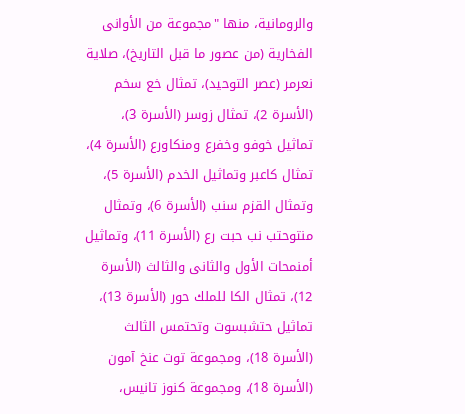والرومانية، منها "مجموعة من الأوانى الفخارية (من عصور ما قبل التاريخ)، صلاية نعرمر (عصر التوحيد)، تمثال خع سخم (الأسرة 2)، تمثال زوسر (الأسرة 3)، تماثيل خوفو وخفرع ومنكاورع (الأسرة 4)، تمثال كاعبر وتماثيل الخدم (الأسرة 5)، وتمثال القزم سنب (الأسرة 6)، وتمثال منتوحتب نب حبت رع (الأسرة 11)، وتماثيل أمنمحات الأول والثانى والثالث (الأسرة 12)، تمثال الكا للملك حور (الأسرة 13)، تماثيل حتشبسوت وتحتمس الثالث (الأسرة 18)، ومجموعة توت عنخ آمون (الأسرة 18)، ومجموعة كنوز تانيس،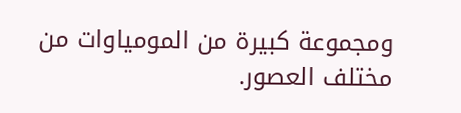ومجموعة كبيرة من المومياوات من مختلف العصور.